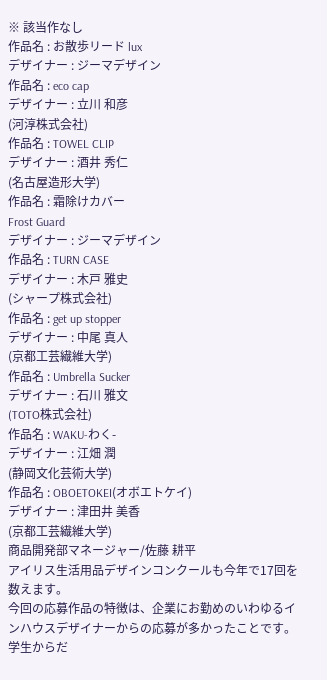※ 該当作なし
作品名 : お散歩リード lux
デザイナー : ジーマデザイン
作品名 : eco cap
デザイナー : 立川 和彦
(河淳株式会社)
作品名 : TOWEL CLIP
デザイナー : 酒井 秀仁
(名古屋造形大学)
作品名 : 霜除けカバー
Frost Guard
デザイナー : ジーマデザイン
作品名 : TURN CASE
デザイナー : 木戸 雅史
(シャープ株式会社)
作品名 : get up stopper
デザイナー : 中尾 真人
(京都工芸繊維大学)
作品名 : Umbrella Sucker
デザイナー : 石川 雅文
(TOTO株式会社)
作品名 : WAKU-わく-
デザイナー : 江畑 潤
(静岡文化芸術大学)
作品名 : OBOETOKEI(オボエトケイ)
デザイナー : 津田井 美香
(京都工芸繊維大学)
商品開発部マネージャー/佐藤 耕平
アイリス生活用品デザインコンクールも今年で17回を数えます。
今回の応募作品の特徴は、企業にお勤めのいわゆるインハウスデザイナーからの応募が多かったことです。
学生からだ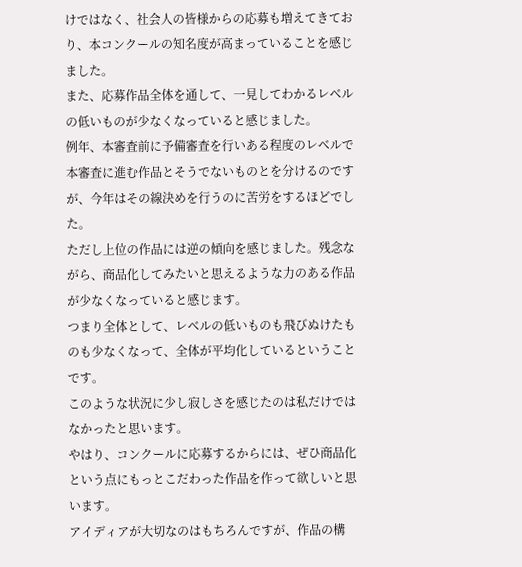けではなく、社会人の皆様からの応募も増えてきており、本コンクールの知名度が高まっていることを感じました。
また、応募作品全体を通して、一見してわかるレベルの低いものが少なくなっていると感じました。
例年、本審査前に予備審査を行いある程度のレベルで本審査に進む作品とそうでないものとを分けるのですが、今年はその線決めを行うのに苦労をするほどでした。
ただし上位の作品には逆の傾向を感じました。残念ながら、商品化してみたいと思えるような力のある作品が少なくなっていると感じます。
つまり全体として、レベルの低いものも飛びぬけたものも少なくなって、全体が平均化しているということです。
このような状況に少し寂しさを感じたのは私だけではなかったと思います。
やはり、コンクールに応募するからには、ぜひ商品化という点にもっとこだわった作品を作って欲しいと思います。
アイディアが大切なのはもちろんですが、作品の構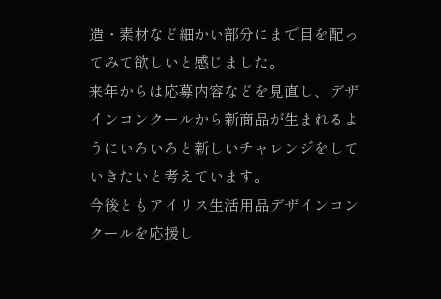造・素材など細かい部分にまで目を配ってみて欲しいと感じました。
来年からは応募内容などを見直し、デザインコンクールから新商品が生まれるようにいろいろと新しいチャレンジをしていきたいと考えています。
今後ともアイリス生活用品デザインコンクールを応援し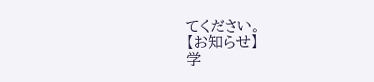てください。
【お知らせ】
学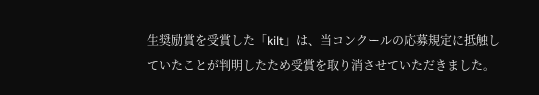生奨励賞を受賞した「kilt」は、当コンクールの応募規定に抵触していたことが判明したため受賞を取り消させていただきました。